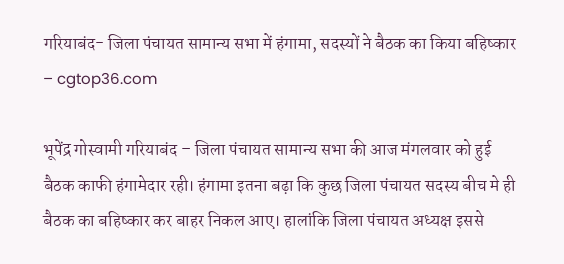गरियाबंद- जिला पंचायत सामान्य सभा में हंगामा, सदस्यों ने बैठक का किया बहिष्कार – cgtop36.com

भूपेंद्र गोस्वामी गरियाबंद – जिला पंचायत सामान्य सभा की आज मंगलवार को हुई बैठक काफी हंगामेदार रही। हंगामा इतना बढ़ा कि कुछ जिला पंचायत सदस्य बीच मे ही बैठक का बहिष्कार कर बाहर निकल आए। हालांकि जिला पंचायत अध्यक्ष इससे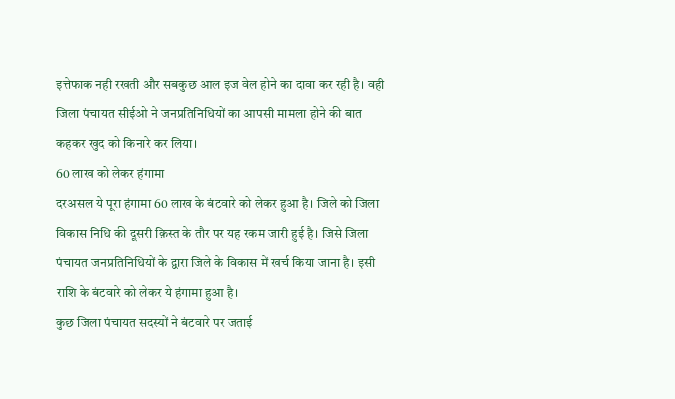इत्तेफाक नही रखती और सबकुछ आल इज वेल होने का दावा कर रही है। वही जिला पंचायत सीईओ ने जनप्रतिनिधियों का आपसी मामला होने की बात कहकर खुद को किनारे कर लिया।
60 लाख को लेकर हंगामा
दरअसल ये पूरा हंगामा 60 लाख के बंटवारे को लेकर हुआ है। जिले को जिला विकास निधि की दूसरी क़िस्त के तौर पर यह रकम जारी हुई है। जिसे जिला पंचायत जनप्रतिनिधियों के द्वारा जिले के विकास में खर्च किया जाना है। इसी राशि के बंटवारे को लेकर ये हंगामा हुआ है।
कुछ जिला पंचायत सदस्यों ने बंटवारे पर जताई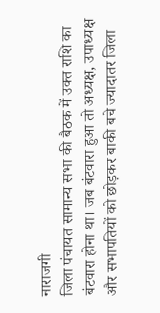नाराजगी
जिला पंचायत सामान्य सभा की बैठक में उक्त राशि का बंटवारा होना था। जब बंटवारा हुआ तो अध्यक्ष, उपाध्यक्ष और सभापतियों को छोड़कर बाकी बचे ज्यादातर जिला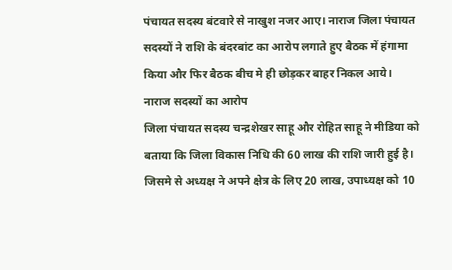पंचायत सदस्य बंटवारे से नाखुश नजर आए। नाराज जिला पंचायत सदस्यों ने राशि के बंदरबांट का आरोप लगाते हुए बैठक में हंगामा किया और फिर बैठक बीच मे ही छोड़कर बाहर निकल आये।
नाराज सदस्यों का आरोप
जिला पंचायत सदस्य चन्द्रशेखर साहू और रोहित साहू ने मीडिया को बताया कि जिला विकास निधि की 60 लाख की राशि जारी हुई है। जिसमे से अध्यक्ष ने अपने क्षेत्र के लिए 20 लाख, उपाध्यक्ष को 10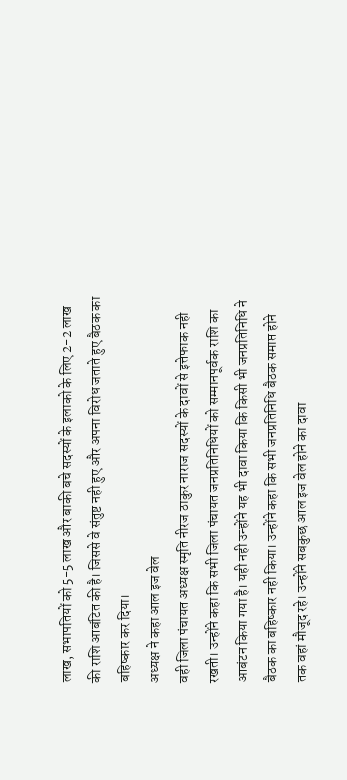लाख, सभापतियों को 5-5 लाख और बाकी बचे सदस्यों के इलाको के लिए 2-2 लाख की राशि आबंटित की है। जिससे वे संतुष्ट नही हुए और अपना विरोध जताते हुए बैठक का बहिष्कार कर दिया।
अध्यक्ष ने कहा आल इज वेल
वही जिला पंचायत अध्यक्ष स्मृति नीरज ठाकुर नाराज सदस्यों के दावों से इत्तेफाक नही रखती। उन्होंने कहा कि सभी जिला पंचायत जनप्रतिनिधियों को सम्मानपूर्वक राशि का आबंटन किया गया है। यही नही उन्होंने यह भी दावा किया कि किसी भी जनप्रतिनिधि ने बैठक का बहिष्कार नही किया। उन्होंने कहा कि सभी जनप्रतिनिधि बैठक समाप्त होने तक वहां मौजूद रहे। उन्होंने सबकुछ आल इज वेल होने का दावा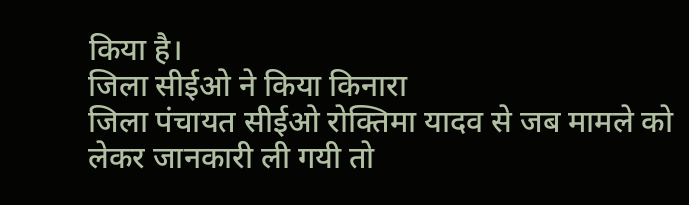किया है।
जिला सीईओ ने किया किनारा
जिला पंचायत सीईओ रोक्तिमा यादव से जब मामले को लेकर जानकारी ली गयी तो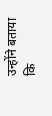उन्होंने बताया कि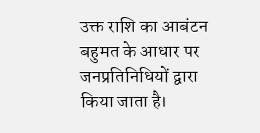उक्त राशि का आबंटन बहुमत के आधार पर जनप्रतिनिधियों द्वारा किया जाता है।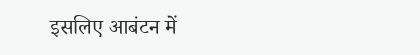इसलिए आबंटन में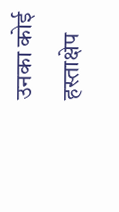उनका कोई हस्ताक्षेप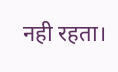नही रहता।